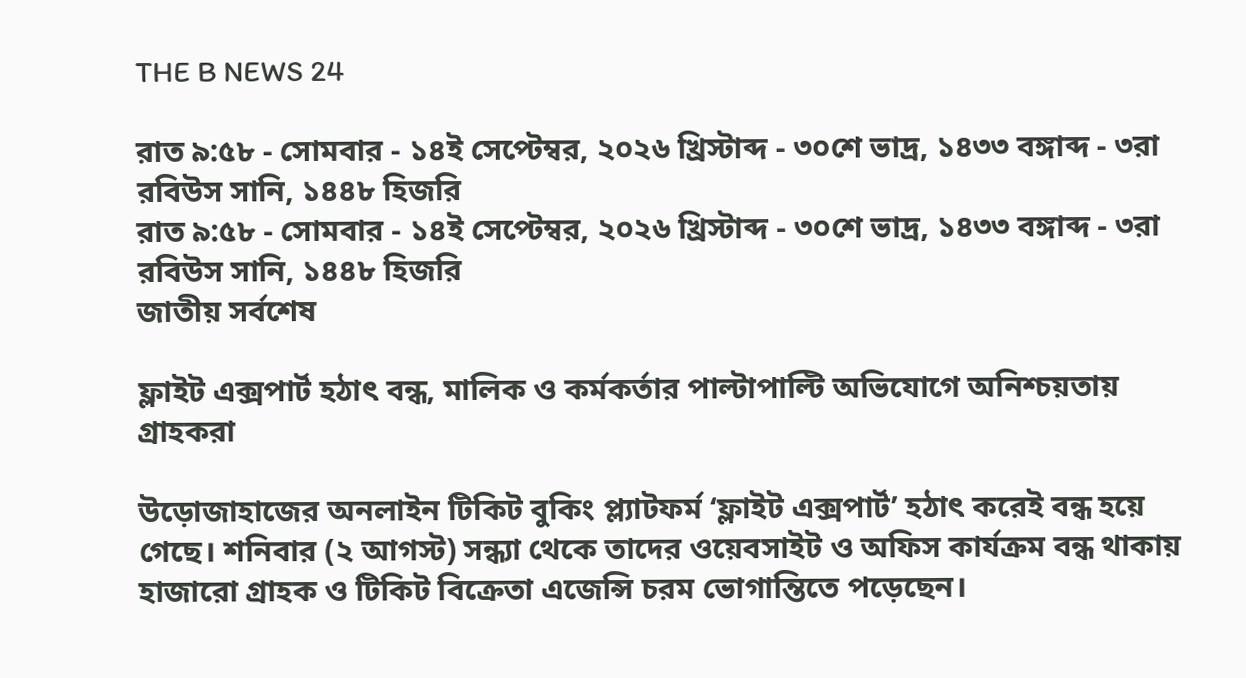THE B NEWS 24

রাত ৯:৫৮ - সোমবার - ১৪ই সেপ্টেম্বর, ২০২৬ খ্রিস্টাব্দ - ৩০শে ভাদ্র, ১৪৩৩ বঙ্গাব্দ - ৩রা রবিউস সানি, ১৪৪৮ হিজরি
রাত ৯:৫৮ - সোমবার - ১৪ই সেপ্টেম্বর, ২০২৬ খ্রিস্টাব্দ - ৩০শে ভাদ্র, ১৪৩৩ বঙ্গাব্দ - ৩রা রবিউস সানি, ১৪৪৮ হিজরি
জাতীয় সর্বশেষ

ফ্লাইট এক্সপার্ট হঠাৎ বন্ধ, মালিক ও কর্মকর্তার পাল্টাপাল্টি অভিযোগে অনিশ্চয়তায় গ্রাহকরা

উড়োজাহাজের অনলাইন টিকিট বুকিং প্ল্যাটফর্ম ‘ফ্লাইট এক্সপার্ট’ হঠাৎ করেই বন্ধ হয়ে গেছে। শনিবার (২ আগস্ট) সন্ধ্যা থেকে তাদের ওয়েবসাইট ও অফিস কার্যক্রম বন্ধ থাকায় হাজারো গ্রাহক ও টিকিট বিক্রেতা এজেন্সি চরম ভোগান্তিতে পড়েছেন।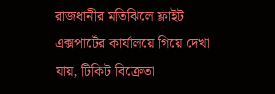রাজধানীর মতিঝিলে ফ্লাইট এক্সপার্টের কার্যালয়ে গিয়ে দেখা যায়, টিকিট বিক্রেতা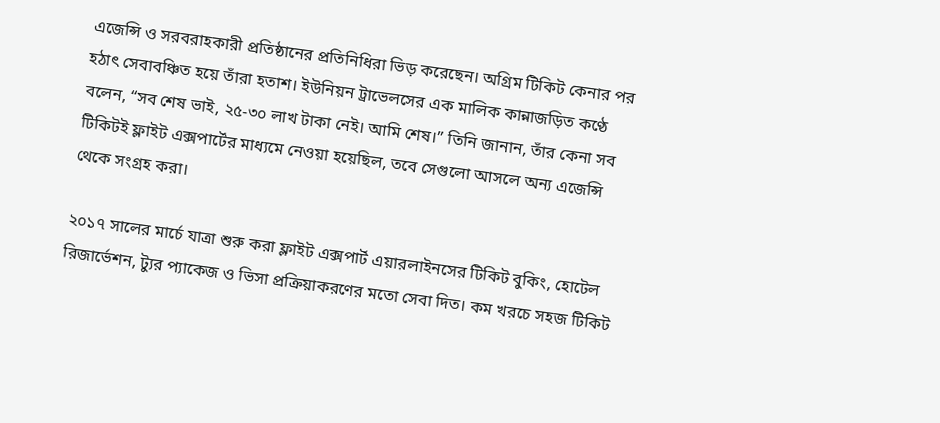এজেন্সি ও সরবরাহকারী প্রতিষ্ঠানের প্রতিনিধিরা ভিড় করেছেন। অগ্রিম টিকিট কেনার পর হঠাৎ সেবাবঞ্চিত হয়ে তাঁরা হতাশ। ইউনিয়ন ট্রাভেলসের এক মালিক কান্নাজড়িত কণ্ঠে বলেন, “সব শেষ ভাই, ২৫-৩০ লাখ টাকা নেই। আমি শেষ।” তিনি জানান, তাঁর কেনা সব টিকিটই ফ্লাইট এক্সপার্টের মাধ্যমে নেওয়া হয়েছিল, তবে সেগুলো আসলে অন্য এজেন্সি থেকে সংগ্রহ করা।

২০১৭ সালের মার্চে যাত্রা শুরু করা ফ্লাইট এক্সপার্ট এয়ারলাইনসের টিকিট বুকিং, হোটেল রিজার্ভেশন, ট্যুর প্যাকেজ ও ভিসা প্রক্রিয়াকরণের মতো সেবা দিত। কম খরচে সহজ টিকিট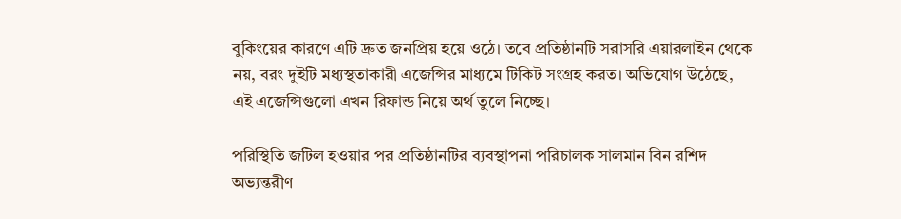বুকিংয়ের কারণে এটি দ্রুত জনপ্রিয় হয়ে ওঠে। তবে প্রতিষ্ঠানটি সরাসরি এয়ারলাইন থেকে নয়, বরং দুইটি মধ্যস্থতাকারী এজেন্সির মাধ্যমে টিকিট সংগ্রহ করত। অভিযোগ উঠেছে, এই এজেন্সিগুলো এখন রিফান্ড নিয়ে অর্থ তুলে নিচ্ছে।

পরিস্থিতি জটিল হওয়ার পর প্রতিষ্ঠানটির ব্যবস্থাপনা পরিচালক সালমান বিন রশিদ অভ্যন্তরীণ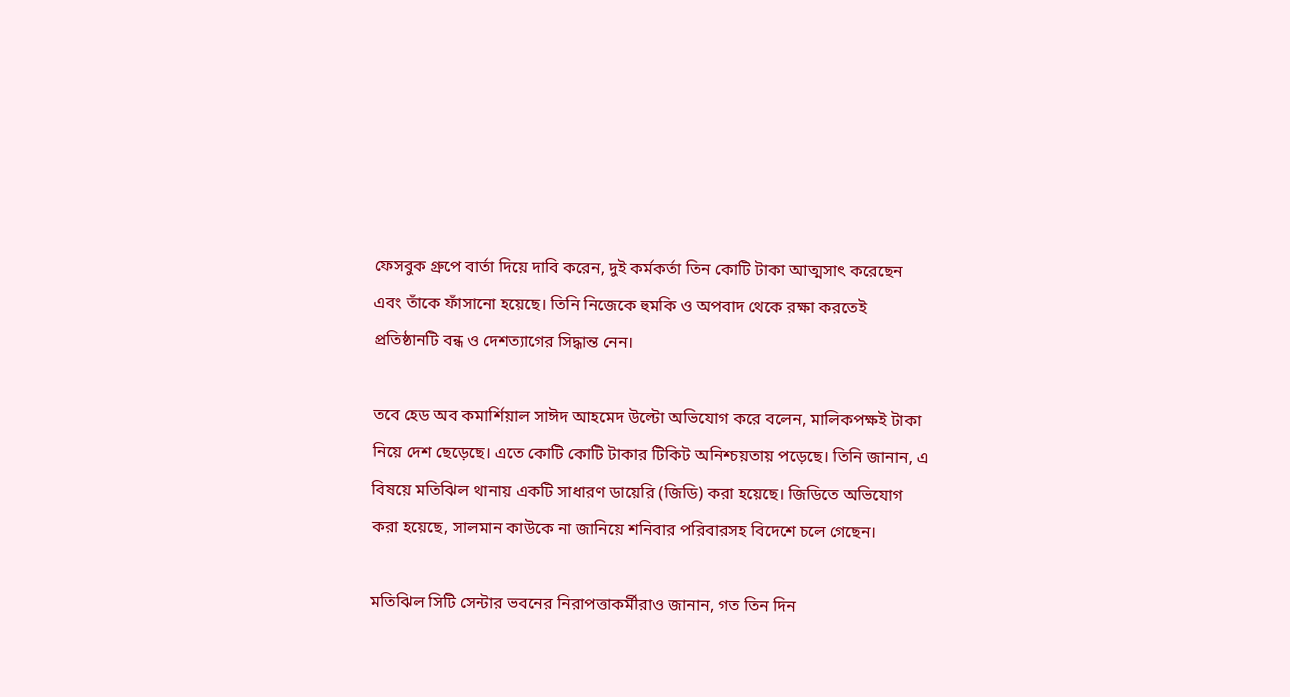ফেসবুক গ্রুপে বার্তা দিয়ে দাবি করেন, দুই কর্মকর্তা তিন কোটি টাকা আত্মসাৎ করেছেন এবং তাঁকে ফাঁসানো হয়েছে। তিনি নিজেকে হুমকি ও অপবাদ থেকে রক্ষা করতেই প্রতিষ্ঠানটি বন্ধ ও দেশত্যাগের সিদ্ধান্ত নেন।

তবে হেড অব কমার্শিয়াল সাঈদ আহমেদ উল্টো অভিযোগ করে বলেন, মালিকপক্ষই টাকা নিয়ে দেশ ছেড়েছে। এতে কোটি কোটি টাকার টিকিট অনিশ্চয়তায় পড়েছে। তিনি জানান, এ বিষয়ে মতিঝিল থানায় একটি সাধারণ ডায়েরি (জিডি) করা হয়েছে। জিডিতে অভিযোগ করা হয়েছে, সালমান কাউকে না জানিয়ে শনিবার পরিবারসহ বিদেশে চলে গেছেন।

মতিঝিল সিটি সেন্টার ভবনের নিরাপত্তাকর্মীরাও জানান, গত তিন দিন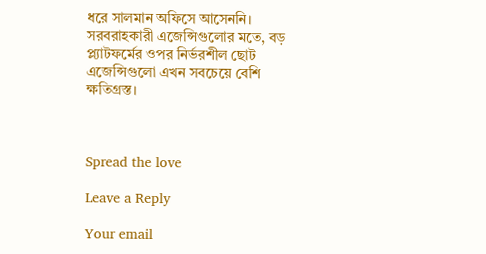ধরে সালমান অফিসে আসেননি। সরবরাহকারী এজেন্সিগুলোর মতে, বড় প্ল্যাটফর্মের ওপর নির্ভরশীল ছোট এজেন্সিগুলো এখন সবচেয়ে বেশি ক্ষতিগ্রস্ত।



Spread the love

Leave a Reply

Your email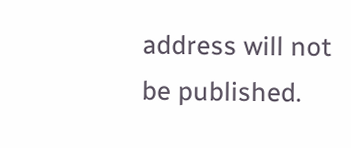address will not be published.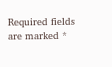Required fields are marked *